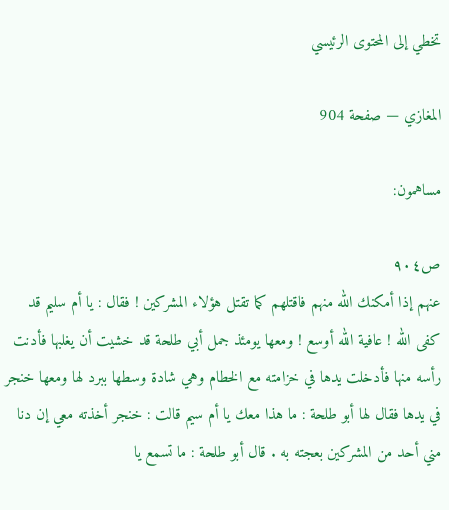تخطي إلى المحتوى الرئيسي

المغازي — صفحة 904

مساهمون:

ص٩٠٤
عنهم إذا أمكنك الله منهم فاقتلهم كما تقتل هؤلاء المشركين ! فقال : يا أم سليم قد كفى الله ! عافية الله أوسع ! ومعها يومئذ جمل أبي طلحة قد خشيت أن يغلبها فأدنت رأسه منها فأدخلت يدها في خزامته مع الخطام وهي شادة وسطها ببرد لها ومعها خنجر في يدها فقال لها أبو طلحة : ما هذا معك يا أم سيم قالت : خنجر أخذته معي إن دنا مني أحد من المشركين بعجته به . قال أبو طلحة : ما تسمع يا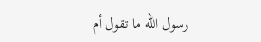رسول الله ما تقول أم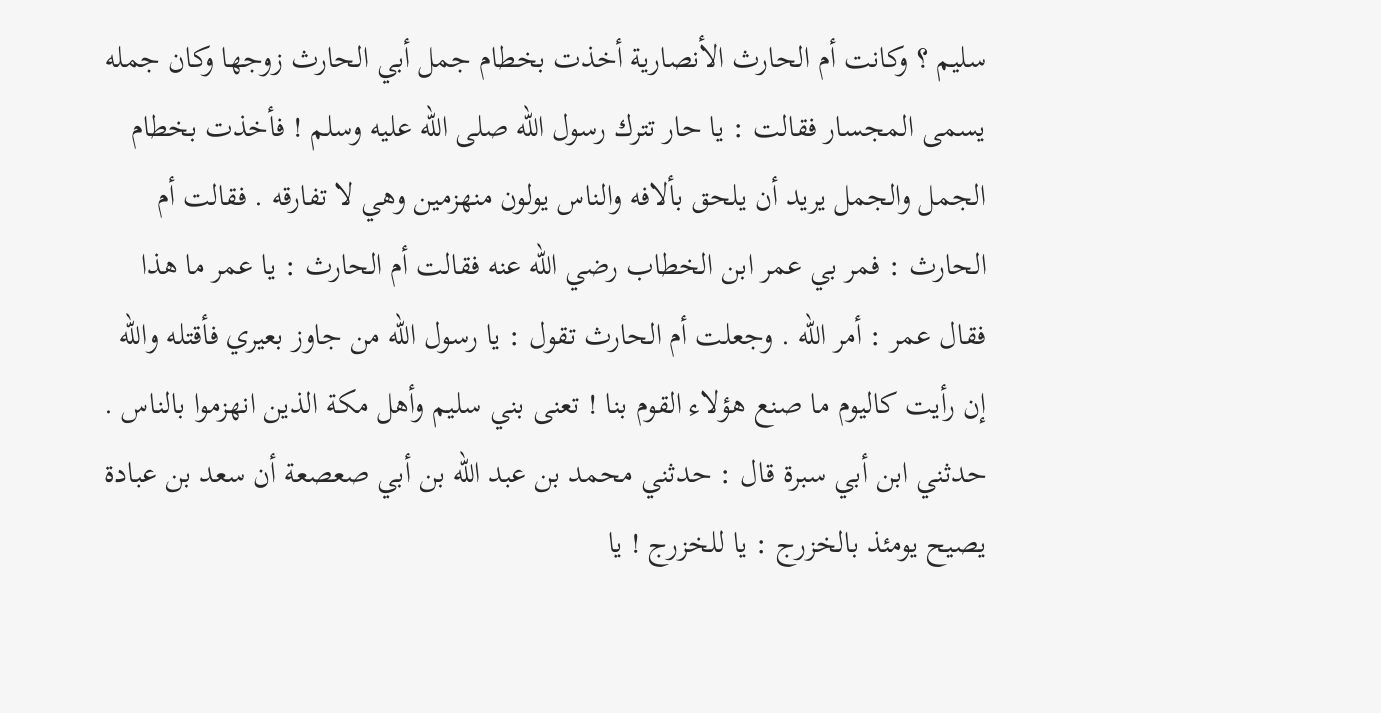سليم ؟ وكانت أم الحارث الأنصارية أخذت بخطام جمل أبي الحارث زوجها وكان جمله يسمى المجسار فقالت : يا حار تترك رسول الله صلى الله عليه وسلم ! فأخذت بخطام الجمل والجمل يريد أن يلحق بألافه والناس يولون منهزمين وهي لا تفارقه . فقالت أم الحارث : فمر بي عمر ابن الخطاب رضي الله عنه فقالت أم الحارث : يا عمر ما هذا فقال عمر : أمر الله . وجعلت أم الحارث تقول : يا رسول الله من جاوز بعيري فأقتله والله إن رأيت كاليوم ما صنع هؤلاء القوم بنا ! تعنى بني سليم وأهل مكة الذين انهزموا بالناس . حدثني ابن أبي سبرة قال : حدثني محمد بن عبد الله بن أبي صعصعة أن سعد بن عبادة يصيح يومئذ بالخزرج : يا للخزرج ! يا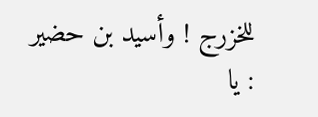للخزرج ! وأسيد بن حضير : يا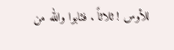للأوس ! ثلاثاً . فثابوا والله من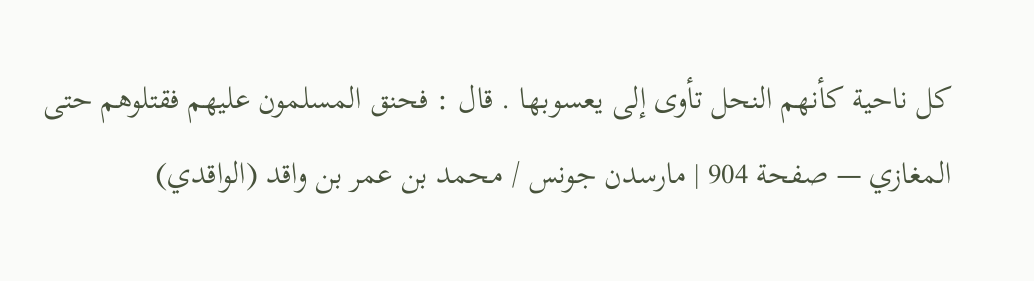كل ناحية كأنهم النحل تأوى إلى يعسوبها . قال : فحنق المسلمون عليهم فقتلوهم حتى
المغازي — صفحة 904 | مارسدن جونس / محمد بن عمر بن واقد (الواقدي)